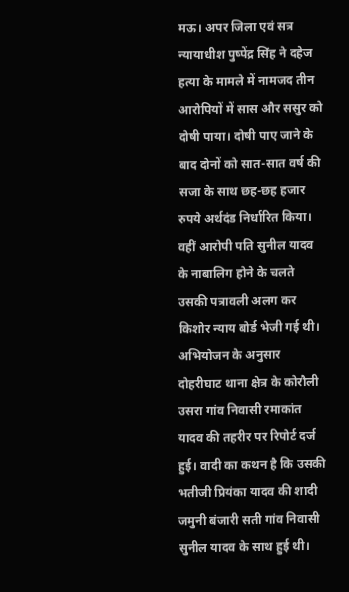मऊ। अपर जिला एवं सत्र न्यायाधीश पुष्पेंद्र सिंह ने दहेज हत्या के मामले में नामजद तीन आरोपियों में सास और ससुर को दोषी पाया। दोषी पाए जाने के बाद दोनों को सात-सात वर्ष की सजा के साथ छह-छह हजार रुपये अर्थदंड निर्धारित किया। वहीं आरोपी पति सुनील यादव के नाबालिग होने के चलते उसकी पत्रावली अलग कर किशोर न्याय बोर्ड भेजी गई थी। अभियोजन के अनुसार दोहरीघाट थाना क्षेत्र के कोरौली उसरा गांव निवासी रमाकांत यादव की तहरीर पर रिपोर्ट दर्ज हुई। वादी का कथन है कि उसकी भतीजी प्रियंका यादव की शादी जमुनी बंजारी सती गांव निवासी सुनील यादव के साथ हुई थी।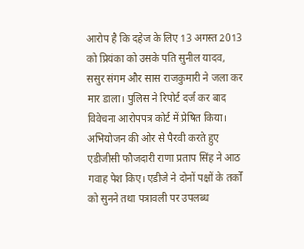आरोप है कि दहेज के लिए 13 अगस्त 2013 को प्रियंका को उसके पति सुनील यादव, ससुर संगम और सास राजकुमारी ने जला कर मार डाला। पुलिस ने रिपोर्ट दर्ज कर बाद विवेचना आरोपपत्र कोर्ट में प्रेषित किया। अभियोजन की ओर से पैरवी करते हुए एडीजीसी फौजदारी राणा प्रताप सिंह ने आठ गवाह पेश किए। एडीजे ने दोनों पक्षों के तर्कों को सुनने तथा पत्रावली पर उपलब्ध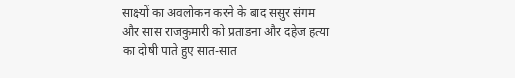साक्ष्यों का अवलोकन करने के बाद ससुर संगम और सास राजकुमारी को प्रताडना और दहेज हत्या का दोषी पाते हुए सात-सात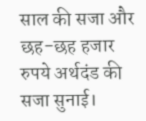साल की सजा और छह-छह हजार रुपये अर्थदंड की सजा सुनाई।